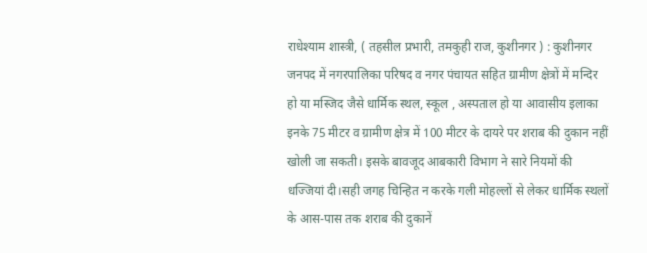राधेश्याम शास्त्री, ( तहसील प्रभारी, तमकुही राज, कुशीनगर ) : कुशीनगर जनपद में नगरपालिका परिषद व नगर पंचायत सहित ग्रामीण क्षेत्रों में मन्दिर हो या मस्जिद जैसे धार्मिक स्थल, स्कूल , अस्पताल हो या आवासीय इलाका इनके 75 मीटर व ग्रामीण क्षेत्र में 100 मीटर के दायरे पर शराब की दुकान नहीं खोली जा सकती। इसके बावजूद आबकारी विभाग ने सारे नियमों की धज्जियां दी।सही जगह चिन्हित न करके गली मोहल्लों से लेकर धार्मिक स्थलों के आस-पास तक शराब की दुकानें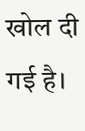खोल दी गई है।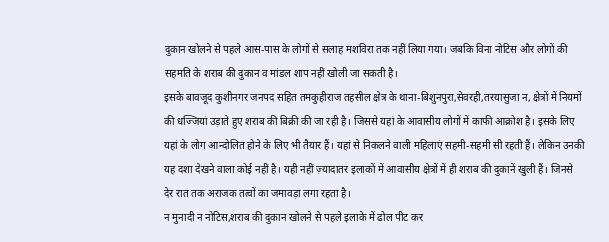दुकान खोलने से पहले आस-पास के लोगों से सलाह मशविरा तक नहीं लिया गया। जबकि विना नोटिस और लोगों की सहमति के शराब की दुकान व मांडल शाप नहीं खोली जा सकती है।
इसके बावजूद कुशीनगर जनपद सहित तमकुहीराज तहसील क्षेत्र के थाना-बिशुनपुरा,सेवरही,तरयासुजा न, क्षेत्रों में नियमों की धज्जियां उड़ाते हुए शराब की बिक्री की जा रही है। जिससे यहां के आवासीय लोगों में काफी आक्रोश है। इसके लिए यहां के लोग आन्दोलित होने के लिए भी तैयार हैं। यहां से निकलने वाली महिलाएं सहमी-सहमी सी रहती हैं। लेकिन उनकी यह दशा देखने वाला कोई नहीं है। यही नहीं ज़्यादातर इलाकों में आवासीय क्षेत्रों में ही शराब की दुकानें खुली हैं। जिनसे देर रात तक अराजक तत्वों का जमावड़ा लगा रहता है।
न मुनादी न नोटिस,शराब की दुकान खोलने से पहले इलाके में ढोल पीट कर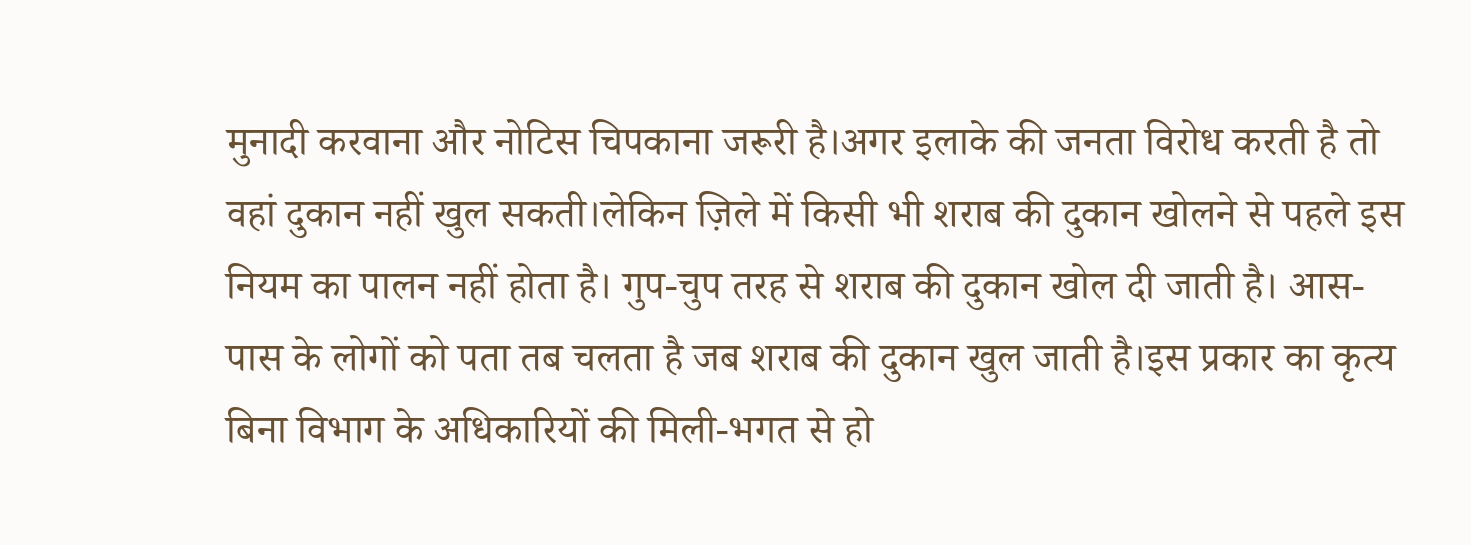मुनादी करवाना और नोटिस चिपकाना जरूरी है।अगर इलाके की जनता विरोध करती है तो वहां दुकान नहीं खुल सकती।लेकिन ज़िले में किसी भी शराब की दुकान खोलने से पहले इस नियम का पालन नहीं होता है। गुप-चुप तरह से शराब की दुकान खोल दी जाती है। आस-पास के लोगों को पता तब चलता है जब शराब की दुकान खुल जाती है।इस प्रकार का कृत्य बिना विभाग के अधिकारियों की मिली-भगत से हो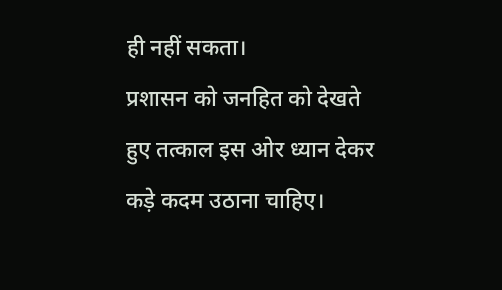ही नहीं सकता।
प्रशासन को जनहित को देखते हुए तत्काल इस ओर ध्यान देकर कड़े कदम उठाना चाहिए।